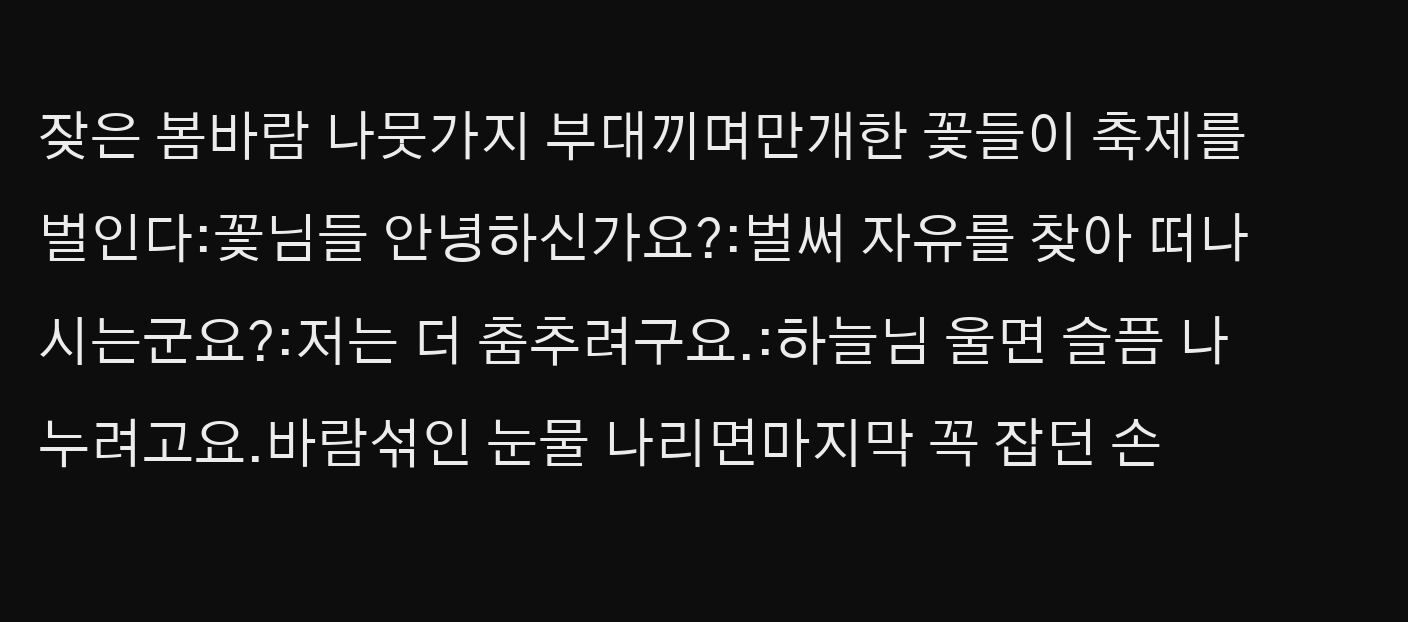잦은 봄바람 나뭇가지 부대끼며만개한 꽃들이 축제를 벌인다:꽃님들 안녕하신가요?:벌써 자유를 찾아 떠나시는군요?:저는 더 춤추려구요.:하늘님 울면 슬픔 나누려고요.바람섞인 눈물 나리면마지막 꼭 잡던 손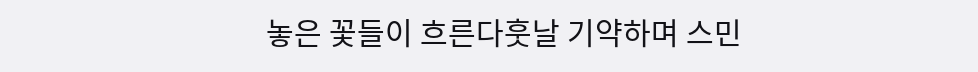놓은 꽃들이 흐른다훗날 기약하며 스민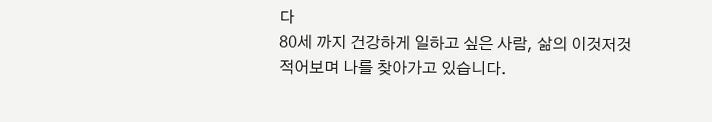다
80세 까지 건강하게 일하고 싶은 사람, 삶의 이것저것 적어보며 나를 찾아가고 있습니다.